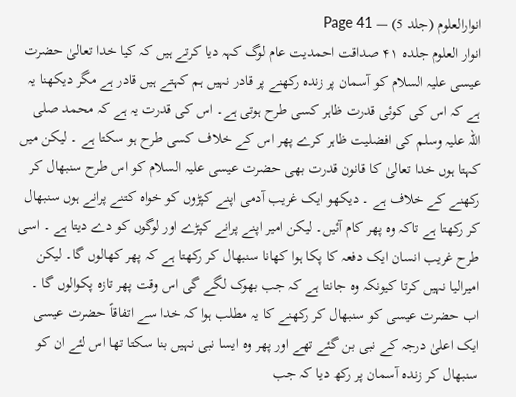انوارالعلوم (جلد 5) — Page 41
انوار العلوم جلده ۴۱ صداقت احمدیت عام لوگ کہہ دیا کرتے ہیں کہ کیا خدا تعالیٰ حضرت عیسی علیہ السلام کو آسمان پر زندہ رکھنے پر قادر نہیں ہم کہتے ہیں قادر ہے مگر دیکھنا یہ ہے کہ اس کی کوئی قدرت ظاہر کسی طرح ہوتی ہے۔ اس کی قدرت یہ ہے کہ محمد صلی اللہ علیہ وسلم کی افضلیت ظاہر کرے پھر اس کے خلاف کسی طرح ہو سکتا ہے ۔ لیکن میں کہتا ہوں خدا تعالیٰ کا قانون قدرت بھی حضرت عیسی علیہ السلام کو اس طرح سنبھال کر رکھنے کے خلاف ہے ۔ دیکھو ایک غریب آدمی اپنے کپڑوں کو خواہ کتنے پرانے ہوں سنبھال کر رکھتا ہے تاکہ وہ پھر کام آئیں۔ لیکن امیر اپنے پرانے کپڑے اور لوگوں کو دے دیتا ہے ۔ اسی طرح غریب انسان ایک دفعہ کا پکا ہوا کھانا سنبھال کر رکھتا ہے کہ پھر کھالوں گا۔ لیکن امیرالیا نہیں کرتا کیونکہ وہ جانتا ہے کہ جب بھوک لگے گی اس وقت پھر تازہ پکوالوں گا ۔ اب حضرت عیسی کو سنبھال کر رکھنے کا یہ مطلب ہوا کہ خدا سے اتفاقاً حضرت عیسی ایک اعلیٰ درجہ کے نبی بن گئے تھے اور پھر وہ ایسا نبی نہیں بنا سکتا تھا اس لئے ان کو سنبھال کر زندہ آسمان پر رکھ دیا کہ جب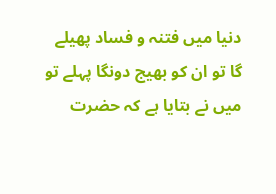دنیا میں فتنہ و فساد پھیلے گا تو ان کو بھیج دونگا پہلے تو میں نے بتایا ہے کہ حضرت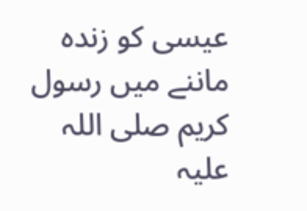عیسی کو زندہ ماننے میں رسول کریم صلی اللہ علیہ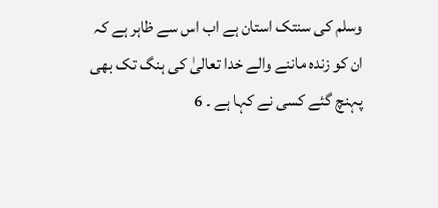وسلم کی سنتک استان ہے اب اس سے ظاہر ہے کہ ان کو زندہ ماننے والے خدا تعالیٰ کی ہنگ تک بھی پہنچ گئے کسی نے کہا ہے ۔ 6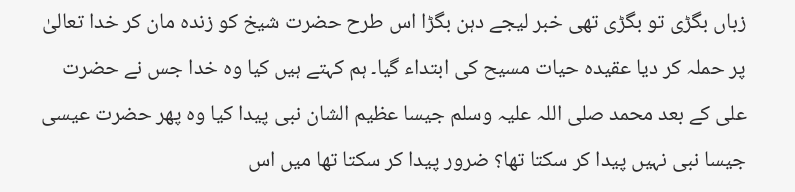زباں بگڑی تو بگڑی تھی خبر لیجے دہن بگڑا اس طرح حضرت شیخ کو زندہ مان کر خدا تعالیٰ پر حملہ کر دیا عقیدہ حیات مسیح کی ابتداء گیا۔ ہم کہتے ہیں کیا وہ خدا جس نے حضرت علی کے بعد محمد صلی اللہ علیہ وسلم جیسا عظیم الشان نبی پیدا کیا وہ پھر حضرت عیسی جیسا نبی نہیں پیدا کر سکتا تھا؟ ضرور پیدا کر سکتا تھا میں اس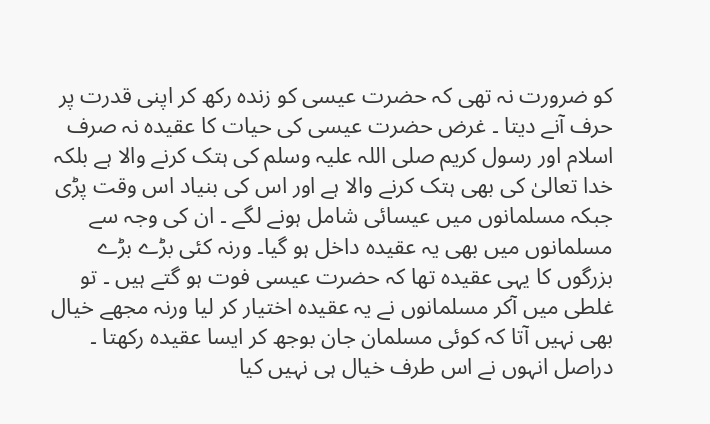کو ضرورت نہ تھی کہ حضرت عیسی کو زندہ رکھ کر اپنی قدرت پر حرف آنے دیتا ۔ غرض حضرت عیسی کی حیات کا عقیدہ نہ صرف اسلام اور رسول کریم صلی اللہ علیہ وسلم کی ہتک کرنے والا ہے بلکہ خدا تعالیٰ کی بھی ہتک کرنے والا ہے اور اس کی بنیاد اس وقت پڑی جبکہ مسلمانوں میں عیسائی شامل ہونے لگے ۔ ان کی وجہ سے مسلمانوں میں بھی یہ عقیدہ داخل ہو گیا۔ ورنہ کئی بڑے بڑے بزرگوں کا یہی عقیدہ تھا کہ حضرت عیسی فوت ہو گتے ہیں ۔ تو غلطی میں آکر مسلمانوں نے یہ عقیدہ اختیار کر لیا ورنہ مجھے خیال بھی نہیں آتا کہ کوئی مسلمان جان بوجھ کر ایسا عقیدہ رکھتا ۔ دراصل انہوں نے اس طرف خیال ہی نہیں کیا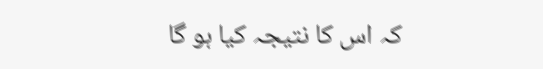کہ اس کا نتیجہ کیا ہو گا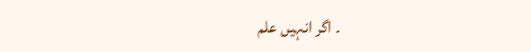۔ اگر انہیں علم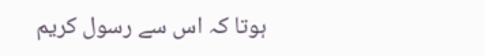ہوتا کہ اس سے رسول کریم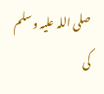صلی اللہ علیہ وسلم کی